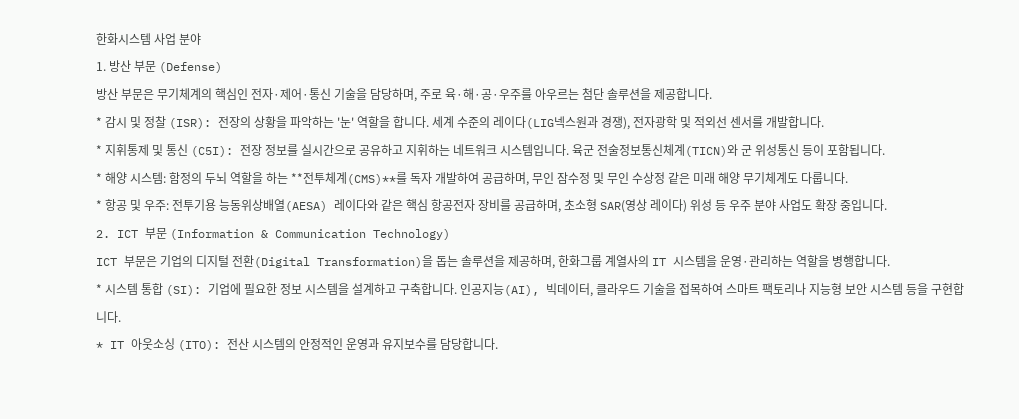한화시스템 사업 분야
1. 방산 부문 (Defense)
방산 부문은 무기체계의 핵심인 전자·제어·통신 기술을 담당하며, 주로 육·해·공·우주를 아우르는 첨단 솔루션을 제공합니다.
* 감시 및 정찰 (ISR): 전장의 상황을 파악하는 '눈' 역할을 합니다. 세계 수준의 레이다(LIG넥스원과 경쟁), 전자광학 및 적외선 센서를 개발합니다.
* 지휘통제 및 통신 (C5I): 전장 정보를 실시간으로 공유하고 지휘하는 네트워크 시스템입니다. 육군 전술정보통신체계(TICN)와 군 위성통신 등이 포함됩니다.
* 해양 시스템: 함정의 두뇌 역할을 하는 **전투체계(CMS)**를 독자 개발하여 공급하며, 무인 잠수정 및 무인 수상정 같은 미래 해양 무기체계도 다룹니다.
* 항공 및 우주: 전투기용 능동위상배열(AESA) 레이다와 같은 핵심 항공전자 장비를 공급하며, 초소형 SAR(영상 레이다) 위성 등 우주 분야 사업도 확장 중입니다.
2. ICT 부문 (Information & Communication Technology)
ICT 부문은 기업의 디지털 전환(Digital Transformation)을 돕는 솔루션을 제공하며, 한화그룹 계열사의 IT 시스템을 운영·관리하는 역할을 병행합니다.
* 시스템 통합 (SI): 기업에 필요한 정보 시스템을 설계하고 구축합니다. 인공지능(AI), 빅데이터, 클라우드 기술을 접목하여 스마트 팩토리나 지능형 보안 시스템 등을 구현합니다.
* IT 아웃소싱 (ITO): 전산 시스템의 안정적인 운영과 유지보수를 담당합니다.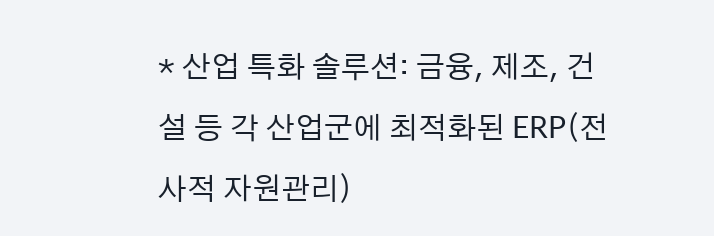* 산업 특화 솔루션: 금융, 제조, 건설 등 각 산업군에 최적화된 ERP(전사적 자원관리)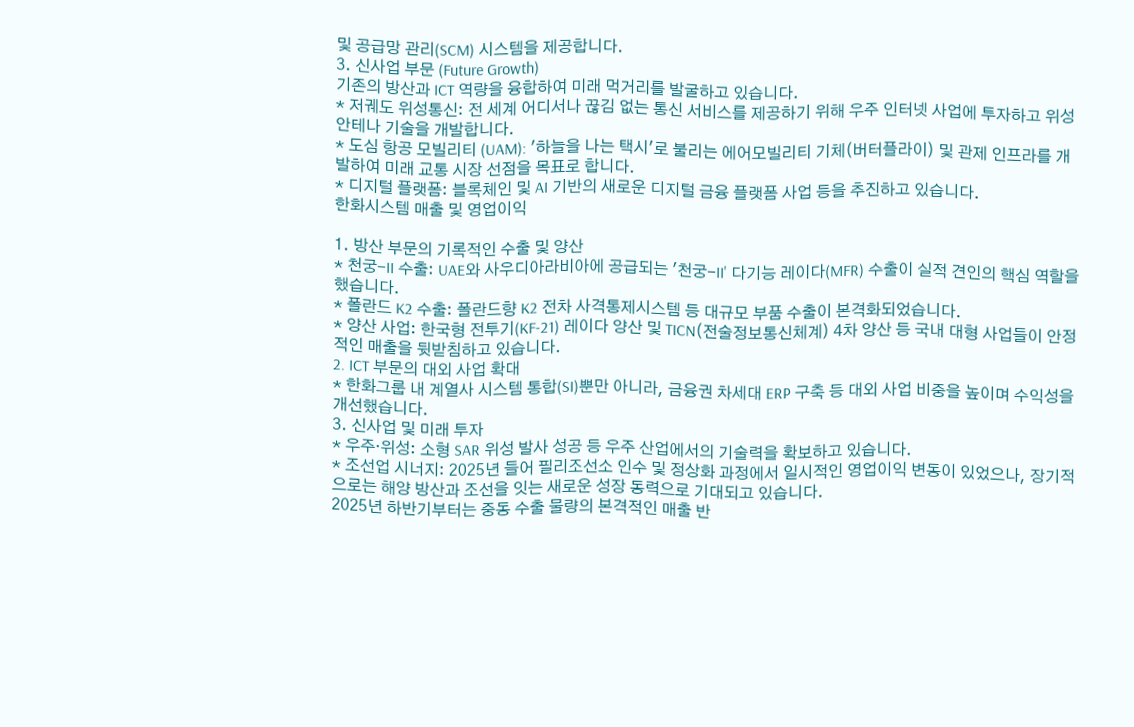및 공급망 관리(SCM) 시스템을 제공합니다.
3. 신사업 부문 (Future Growth)
기존의 방산과 ICT 역량을 융합하여 미래 먹거리를 발굴하고 있습니다.
* 저궤도 위성통신: 전 세계 어디서나 끊김 없는 통신 서비스를 제공하기 위해 우주 인터넷 사업에 투자하고 위성 안테나 기술을 개발합니다.
* 도심 항공 모빌리티 (UAM): '하늘을 나는 택시'로 불리는 에어모빌리티 기체(버터플라이) 및 관제 인프라를 개발하여 미래 교통 시장 선점을 목표로 합니다.
* 디지털 플랫폼: 블록체인 및 AI 기반의 새로운 디지털 금융 플랫폼 사업 등을 추진하고 있습니다.
한화시스템 매출 및 영업이익

1. 방산 부문의 기록적인 수출 및 양산
* 천궁-II 수출: UAE와 사우디아라비아에 공급되는 '천궁-II' 다기능 레이다(MFR) 수출이 실적 견인의 핵심 역할을 했습니다.
* 폴란드 K2 수출: 폴란드향 K2 전차 사격통제시스템 등 대규모 부품 수출이 본격화되었습니다.
* 양산 사업: 한국형 전투기(KF-21) 레이다 양산 및 TICN(전술정보통신체계) 4차 양산 등 국내 대형 사업들이 안정적인 매출을 뒷받침하고 있습니다.
2. ICT 부문의 대외 사업 확대
* 한화그룹 내 계열사 시스템 통합(SI)뿐만 아니라, 금융권 차세대 ERP 구축 등 대외 사업 비중을 높이며 수익성을 개선했습니다.
3. 신사업 및 미래 투자
* 우주·위성: 소형 SAR 위성 발사 성공 등 우주 산업에서의 기술력을 확보하고 있습니다.
* 조선업 시너지: 2025년 들어 필리조선소 인수 및 정상화 과정에서 일시적인 영업이익 변동이 있었으나, 장기적으로는 해양 방산과 조선을 잇는 새로운 성장 동력으로 기대되고 있습니다.
2025년 하반기부터는 중동 수출 물량의 본격적인 매출 반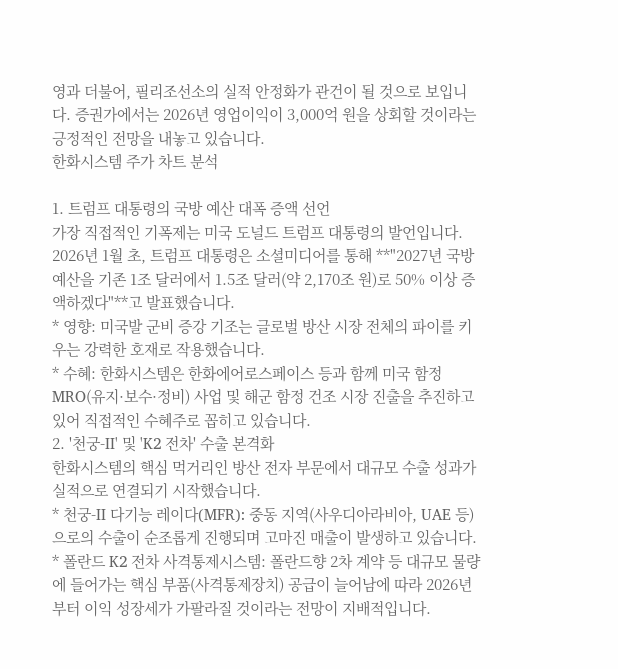영과 더불어, 필리조선소의 실적 안정화가 관건이 될 것으로 보입니다. 증권가에서는 2026년 영업이익이 3,000억 원을 상회할 것이라는 긍정적인 전망을 내놓고 있습니다.
한화시스템 주가 차트 분석

1. 트럼프 대통령의 국방 예산 대폭 증액 선언
가장 직접적인 기폭제는 미국 도널드 트럼프 대통령의 발언입니다. 2026년 1월 초, 트럼프 대통령은 소셜미디어를 통해 **"2027년 국방 예산을 기존 1조 달러에서 1.5조 달러(약 2,170조 원)로 50% 이상 증액하겠다"**고 발표했습니다.
* 영향: 미국발 군비 증강 기조는 글로벌 방산 시장 전체의 파이를 키우는 강력한 호재로 작용했습니다.
* 수혜: 한화시스템은 한화에어로스페이스 등과 함께 미국 함정 MRO(유지·보수·정비) 사업 및 해군 함정 건조 시장 진출을 추진하고 있어 직접적인 수혜주로 꼽히고 있습니다.
2. '천궁-II' 및 'K2 전차' 수출 본격화
한화시스템의 핵심 먹거리인 방산 전자 부문에서 대규모 수출 성과가 실적으로 연결되기 시작했습니다.
* 천궁-II 다기능 레이다(MFR): 중동 지역(사우디아라비아, UAE 등)으로의 수출이 순조롭게 진행되며 고마진 매출이 발생하고 있습니다.
* 폴란드 K2 전차 사격통제시스템: 폴란드향 2차 계약 등 대규모 물량에 들어가는 핵심 부품(사격통제장치) 공급이 늘어남에 따라 2026년부터 이익 성장세가 가팔라질 것이라는 전망이 지배적입니다.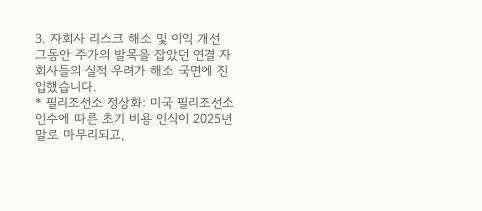3. 자회사 리스크 해소 및 이익 개선
그동안 주가의 발목을 잡았던 연결 자회사들의 실적 우려가 해소 국면에 진입했습니다.
* 필리조선소 정상화: 미국 필리조선소 인수에 따른 초기 비용 인식이 2025년 말로 마무리되고,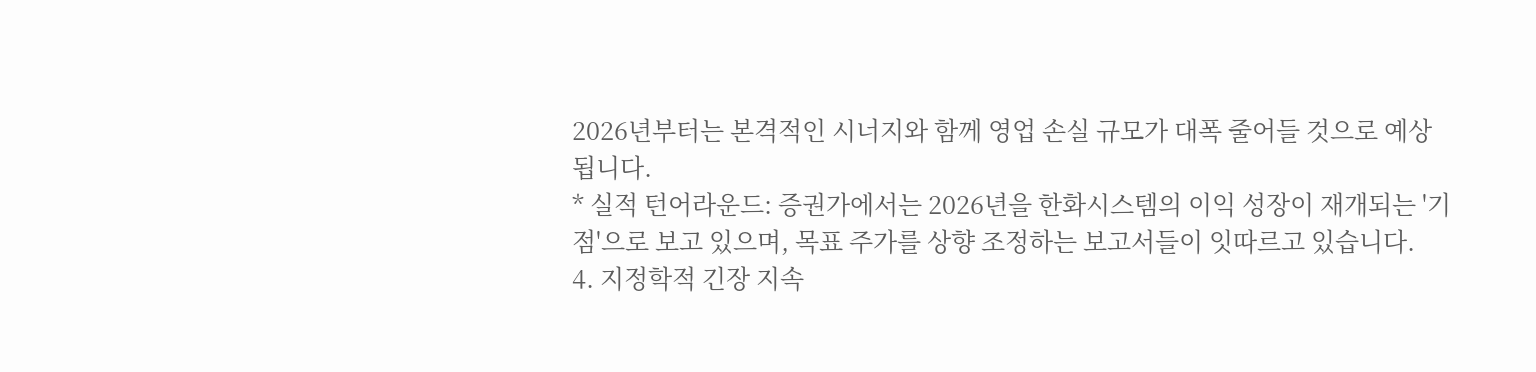2026년부터는 본격적인 시너지와 함께 영업 손실 규모가 대폭 줄어들 것으로 예상됩니다.
* 실적 턴어라운드: 증권가에서는 2026년을 한화시스템의 이익 성장이 재개되는 '기점'으로 보고 있으며, 목표 주가를 상향 조정하는 보고서들이 잇따르고 있습니다.
4. 지정학적 긴장 지속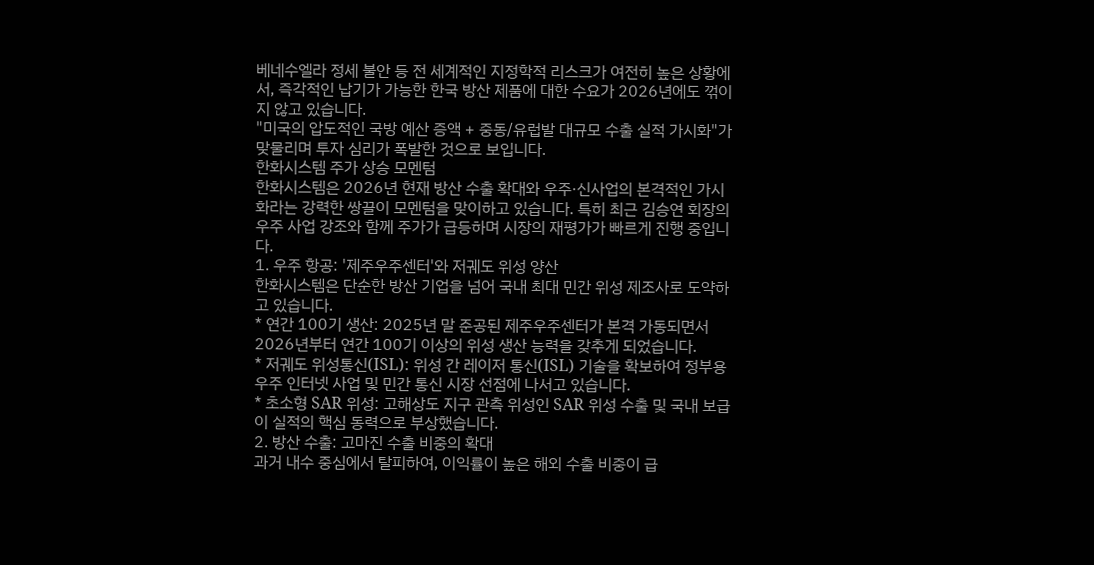베네수엘라 정세 불안 등 전 세계적인 지정학적 리스크가 여전히 높은 상황에서, 즉각적인 납기가 가능한 한국 방산 제품에 대한 수요가 2026년에도 꺾이지 않고 있습니다.
"미국의 압도적인 국방 예산 증액 + 중동/유럽발 대규모 수출 실적 가시화"가 맞물리며 투자 심리가 폭발한 것으로 보입니다.
한화시스템 주가 상승 모멘텀
한화시스템은 2026년 현재 방산 수출 확대와 우주·신사업의 본격적인 가시화라는 강력한 쌍끌이 모멘텀을 맞이하고 있습니다. 특히 최근 김승연 회장의 우주 사업 강조와 함께 주가가 급등하며 시장의 재평가가 빠르게 진행 중입니다.
1. 우주 항공: '제주우주센터'와 저궤도 위성 양산
한화시스템은 단순한 방산 기업을 넘어 국내 최대 민간 위성 제조사로 도약하고 있습니다.
* 연간 100기 생산: 2025년 말 준공된 제주우주센터가 본격 가동되면서 2026년부터 연간 100기 이상의 위성 생산 능력을 갖추게 되었습니다.
* 저궤도 위성통신(ISL): 위성 간 레이저 통신(ISL) 기술을 확보하여 정부용 우주 인터넷 사업 및 민간 통신 시장 선점에 나서고 있습니다.
* 초소형 SAR 위성: 고해상도 지구 관측 위성인 SAR 위성 수출 및 국내 보급이 실적의 핵심 동력으로 부상했습니다.
2. 방산 수출: 고마진 수출 비중의 확대
과거 내수 중심에서 탈피하여, 이익률이 높은 해외 수출 비중이 급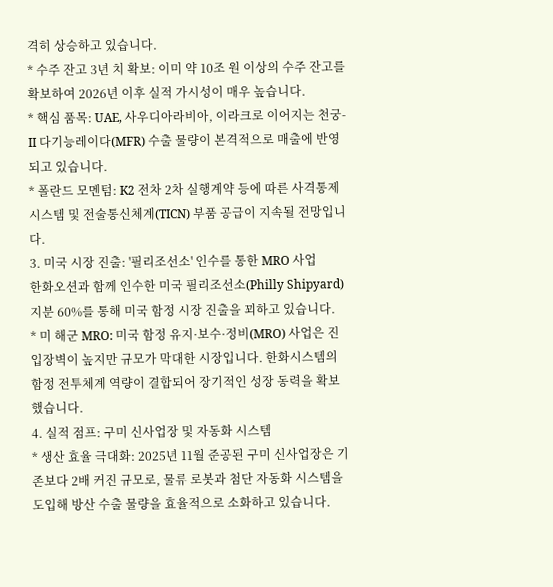격히 상승하고 있습니다.
* 수주 잔고 3년 치 확보: 이미 약 10조 원 이상의 수주 잔고를 확보하여 2026년 이후 실적 가시성이 매우 높습니다.
* 핵심 품목: UAE, 사우디아라비아, 이라크로 이어지는 천궁-II 다기능레이다(MFR) 수출 물량이 본격적으로 매출에 반영되고 있습니다.
* 폴란드 모멘텀: K2 전차 2차 실행계약 등에 따른 사격통제시스템 및 전술통신체계(TICN) 부품 공급이 지속될 전망입니다.
3. 미국 시장 진출: '필리조선소' 인수를 통한 MRO 사업
한화오션과 함께 인수한 미국 필리조선소(Philly Shipyard) 지분 60%를 통해 미국 함정 시장 진출을 꾀하고 있습니다.
* 미 해군 MRO: 미국 함정 유지·보수·정비(MRO) 사업은 진입장벽이 높지만 규모가 막대한 시장입니다. 한화시스템의 함정 전투체계 역량이 결합되어 장기적인 성장 동력을 확보했습니다.
4. 실적 점프: 구미 신사업장 및 자동화 시스템
* 생산 효율 극대화: 2025년 11월 준공된 구미 신사업장은 기존보다 2배 커진 규모로, 물류 로봇과 첨단 자동화 시스템을 도입해 방산 수출 물량을 효율적으로 소화하고 있습니다.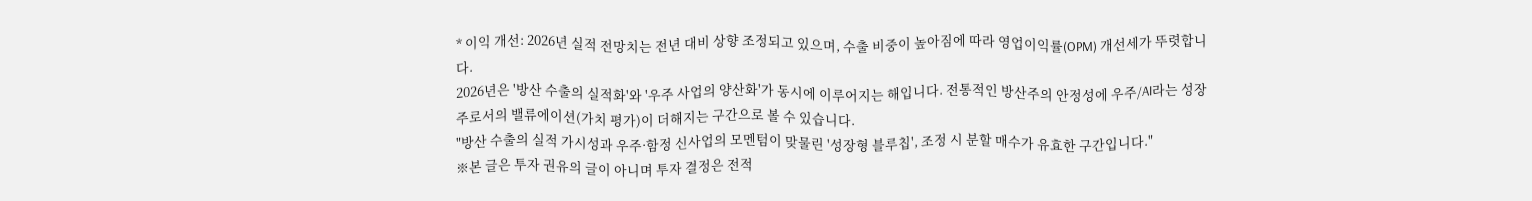* 이익 개선: 2026년 실적 전망치는 전년 대비 상향 조정되고 있으며, 수출 비중이 높아짐에 따라 영업이익률(OPM) 개선세가 뚜렷합니다.
2026년은 '방산 수출의 실적화'와 '우주 사업의 양산화'가 동시에 이루어지는 해입니다. 전통적인 방산주의 안정성에 우주/AI라는 성장주로서의 밸류에이션(가치 평가)이 더해지는 구간으로 볼 수 있습니다.
"방산 수출의 실적 가시성과 우주·함정 신사업의 모멘텀이 맞물린 '성장형 블루칩', 조정 시 분할 매수가 유효한 구간입니다."
※본 글은 투자 권유의 글이 아니며 투자 결정은 전적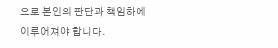으로 본인의 판단과 책임하에 이루어져야 합니다.